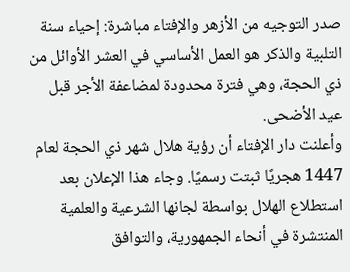صدر التوجيه من الأزهر والإفتاء مباشرة: إحياء سنة التلبية والذكر هو العمل الأساسي في العشر الأوائل من ذي الحجة، وهي فترة محدودة لمضاعفة الأجر قبل عيد الأضحى.
وأعلنت دار الإفتاء أن رؤية هلال شهر ذي الحجة لعام 1447 هجريًا ثبتت رسميًا. وجاء هذا الإعلان بعد استطلاع الهلال بواسطة لجانها الشرعية والعلمية المنتشرة في أنحاء الجمهورية، والتوافق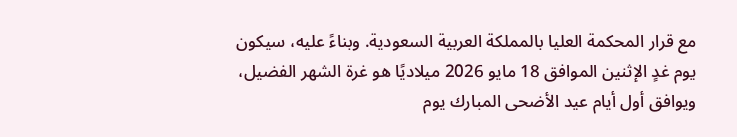مع قرار المحكمة العليا بالمملكة العربية السعودية. وبناءً عليه، سيكون يوم غدٍ الإثنين الموافق 18 مايو 2026 ميلاديًا هو غرة الشهر الفضيل، ويوافق أول أيام عيد الأضحى المبارك يوم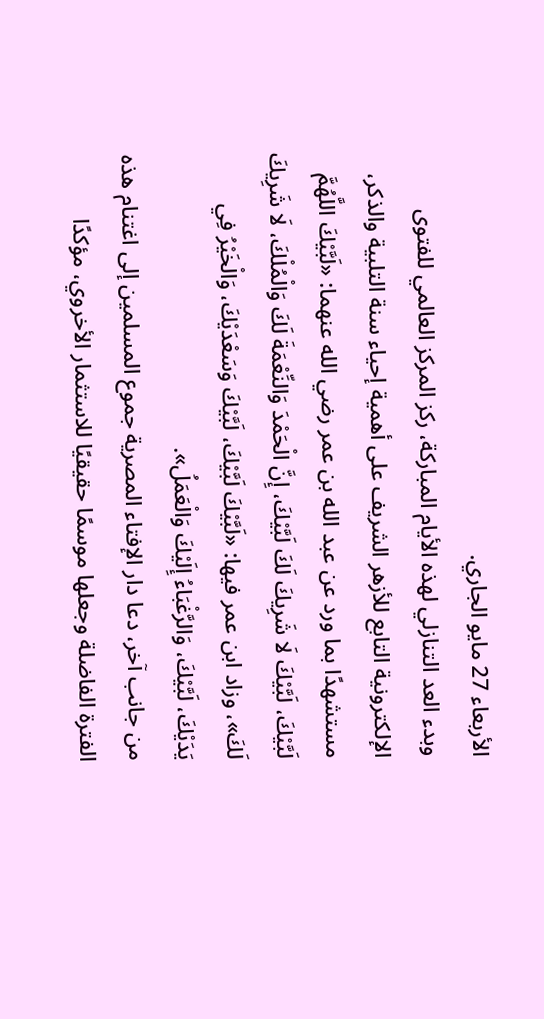الأربعاء 27 مايو الجاري.
وبدء العد التنازلي لهذه الأيام المباركة، ركز المركز العالمي للفتوى الإلكترونية التابع للأزهر الشريف على أهمية إحياء سنة التلبية والذكر، مستشهدًا بما ورد عن عبد الله بن عمر رضي الله عنهما: «لَبَّيْكَ اللَّهُمَّ لَبَّيْكَ، لَبَّيْكَ لَا شَرِيكَ لَكَ لَبَّيْكَ، إِنَّ الْحَمْدَ وَالنِّعْمَةَ لَكَ وَالْمُلْكَ، لَا شَرِيكَ لَكَ»، وزاد ابن عمر فيها: «لَبَّيْكَ لَبَّيْكَ، لَبَّيْكَ وَسَعْدَيْكَ، وَالْخَيْرُ فِي يَدَيْكَ، لَبَّيْكَ، وَالرَّغْبَاءُ إِلَيْكَ وَالْعَمَلُ».
من جانب آخر، دعا دار الإفتاء المصرية جموع المسلمين إلى اغتنام هذه الفترة الفاضلة وجعلها موسمًا حقيقيًا للاستثمار الأخروي، مؤكدًا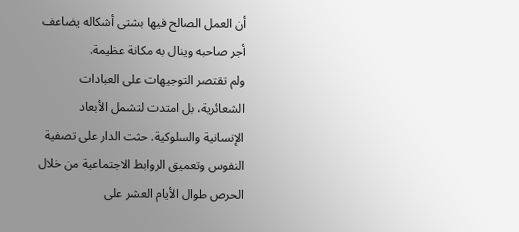أن العمل الصالح فيها بشتى أشكاله يضاعف أجر صاحبه وينال به مكانة عظيمة.
ولم تقتصر التوجيهات على العبادات الشعائرية، بل امتدت لتشمل الأبعاد الإنسانية والسلوكية. حثت الدار على تصفية النفوس وتعميق الروابط الاجتماعية من خلال الحرص طوال الأيام العشر على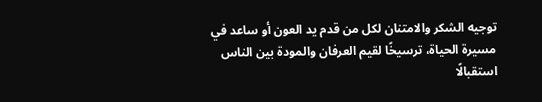توجيه الشكر والامتنان لكل من قدم يد العون أو ساعد في مسيرة الحياة، ترسيخًا لقيم العرفان والمودة بين الناس استقبالًا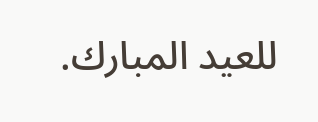للعيد المبارك.